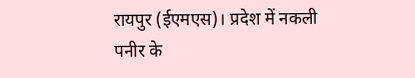रायपुर (ईएमएस)। प्रदेश में नकली पनीर के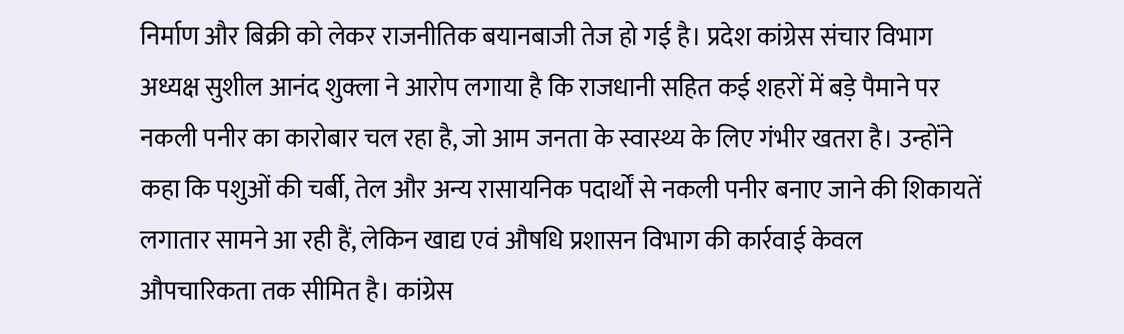निर्माण और बिक्री को लेकर राजनीतिक बयानबाजी तेज हो गई है। प्रदेश कांग्रेस संचार विभाग अध्यक्ष सुशील आनंद शुक्ला ने आरोप लगाया है कि राजधानी सहित कई शहरों में बड़े पैमाने पर नकली पनीर का कारोबार चल रहा है, जो आम जनता के स्वास्थ्य के लिए गंभीर खतरा है। उन्होंने कहा कि पशुओं की चर्बी, तेल और अन्य रासायनिक पदार्थों से नकली पनीर बनाए जाने की शिकायतें लगातार सामने आ रही हैं, लेकिन खाद्य एवं औषधि प्रशासन विभाग की कार्रवाई केवल औपचारिकता तक सीमित है। कांग्रेस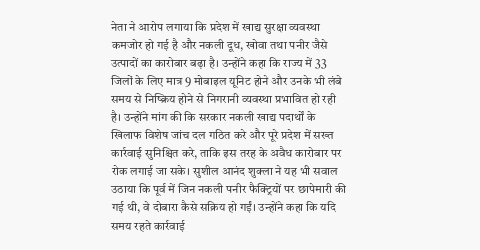नेता ने आरोप लगाया कि प्रदेश में खाद्य सुरक्षा व्यवस्था कमजोर हो गई है और नकली दूध, खोवा तथा पनीर जैसे उत्पादों का कारोबार बढ़ा है। उन्होंने कहा कि राज्य में 33 जिलों के लिए मात्र 9 मोबाइल यूनिट होने और उनके भी लंबे समय से निष्क्रिय होने से निगरानी व्यवस्था प्रभावित हो रही है। उन्होंने मांग की कि सरकार नकली खाद्य पदार्थों के खिलाफ विशेष जांच दल गठित करे और पूरे प्रदेश में सख्त कार्रवाई सुनिश्चित करे, ताकि इस तरह के अवैध कारोबार पर रोक लगाई जा सके। सुशील आनंद शुक्ला ने यह भी सवाल उठाया कि पूर्व में जिन नकली पनीर फैक्ट्रियों पर छापेमारी की गई थी, वे दोबारा कैसे सक्रिय हो गईं। उन्होंने कहा कि यदि समय रहते कार्रवाई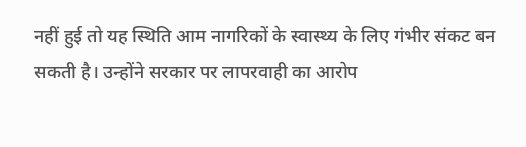नहीं हुई तो यह स्थिति आम नागरिकों के स्वास्थ्य के लिए गंभीर संकट बन सकती है। उन्होंने सरकार पर लापरवाही का आरोप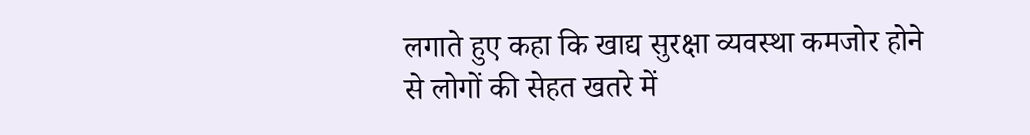लगाते हुए कहा कि खाद्य सुरक्षा व्यवस्था कमजोर होने से लोगों की सेहत खतरे में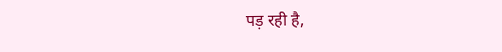पड़ रही है,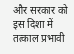और सरकार को इस दिशा में तत्काल प्रभावी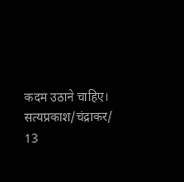कदम उठाने चाहिए। सत्यप्रकाश/चंद्राकर/ 13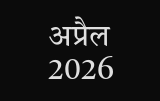अप्रैल 2026